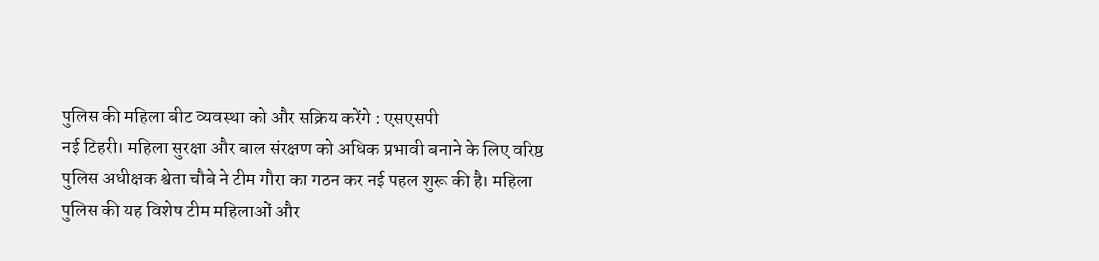पुलिस की महिला बीट व्यवस्था को और सक्रिय करेंगे : एसएसपी
नई टिहरी। महिला सुरक्षा और बाल संरक्षण को अधिक प्रभावी बनाने के लिए वरिष्ठ पुलिस अधीक्षक श्वेता चौबे ने टीम गौरा का गठन कर नई पहल शुरू की है। महिला पुलिस की यह विशेष टीम महिलाओं और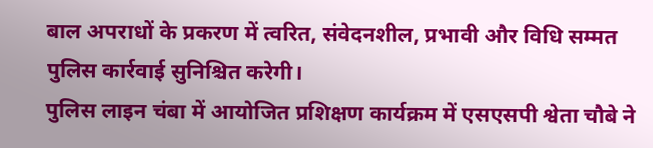बाल अपराधों के प्रकरण में त्वरित, संवेदनशील, प्रभावी और विधि सम्मत पुलिस कार्रवाई सुनिश्चित करेगी।
पुलिस लाइन चंबा में आयोजित प्रशिक्षण कार्यक्रम में एसएसपी श्वेता चौबे ने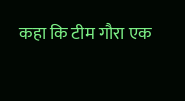कहा कि टीम गौरा एक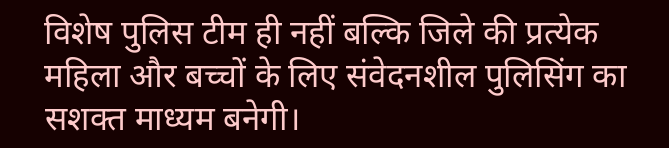विशेष पुलिस टीम ही नहीं बल्कि जिले की प्रत्येक महिला और बच्चों के लिए संवेदनशील पुलिसिंग का सशक्त माध्यम बनेगी।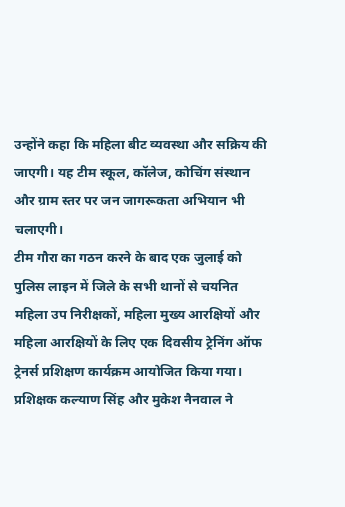उन्होंने कहा कि महिला बीट व्यवस्था और सक्रिय की जाएगी। यह टीम स्कूल, कॉलेज, कोचिंग संस्थान और ग्राम स्तर पर जन जागरूकता अभियान भी चलाएगी।
टीम गौरा का गठन करने के बाद एक जुलाई को पुलिस लाइन में जिले के सभी थानों से चयनित महिला उप निरीक्षकों, महिला मुख्य आरक्षियों और महिला आरक्षियों के लिए एक दिवसीय ट्रेनिंग ऑफ ट्रेनर्स प्रशिक्षण कार्यक्रम आयोजित किया गया। प्रशिक्षक कल्याण सिंह और मुकेश नैनवाल ने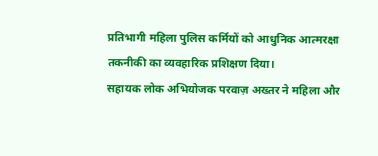प्रतिभागी महिला पुलिस कर्मियों को आधुनिक आत्मरक्षा तकनीकी का व्यवहारिक प्रशिक्षण दिया।
सहायक लोक अभियोजक परवाज़ अख्तर ने महिला और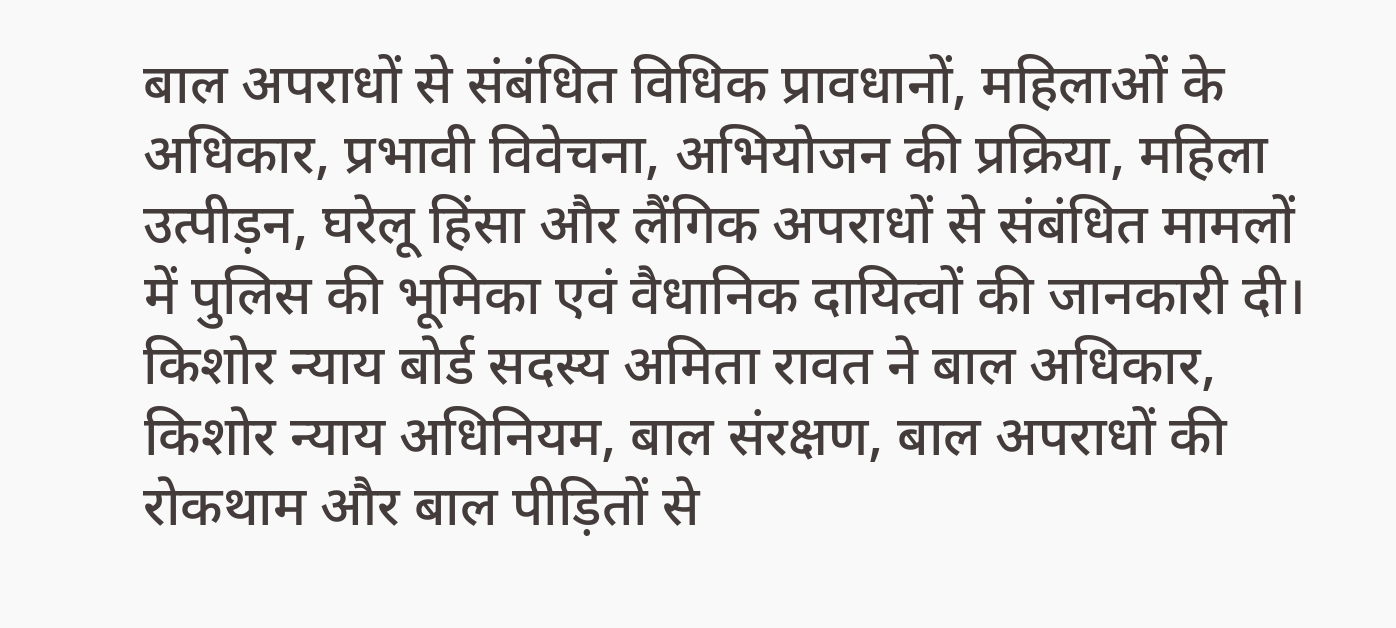बाल अपराधों से संबंधित विधिक प्रावधानों, महिलाओं के अधिकार, प्रभावी विवेचना, अभियोजन की प्रक्रिया, महिला उत्पीड़न, घरेलू हिंसा और लैंगिक अपराधों से संबंधित मामलों में पुलिस की भूमिका एवं वैधानिक दायित्वों की जानकारी दी। किशोर न्याय बोर्ड सदस्य अमिता रावत ने बाल अधिकार, किशोर न्याय अधिनियम, बाल संरक्षण, बाल अपराधों की रोकथाम और बाल पीड़ितों से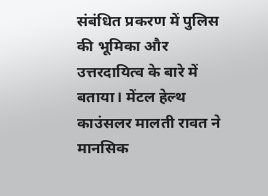संबंधित प्रकरण में पुलिस की भूमिका और उत्तरदायित्व के बारे में बताया। मेंटल हेल्थ काउंसलर मालती रावत ने मानसिक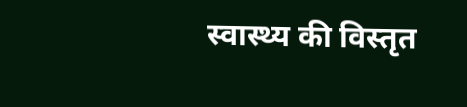स्वास्थ्य की विस्तृत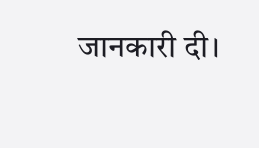जानकारी दी।